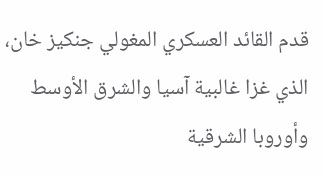قدم القائد العسكري المغولي جنكيز خان، الذي غزا غالبية آسيا والشرق الأوسط وأوروبا الشرقية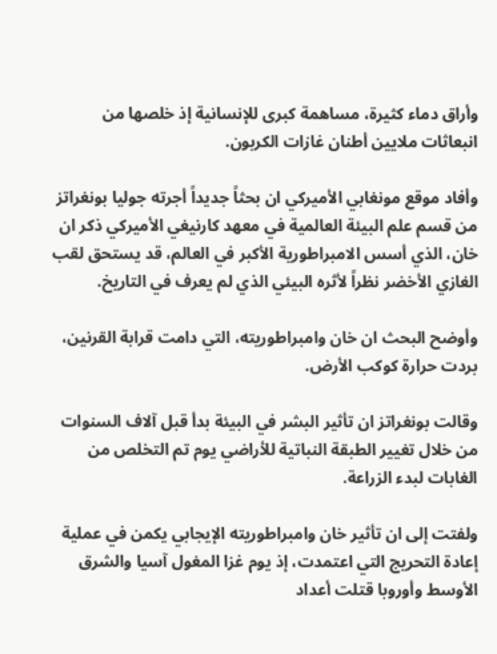وأراق دماء كثيرة، مساهمة كبرى للإنسانية إذ خلصها من انبعاثات ملايين أطنان غازات الكربون.

وأفاد موقع مونغابي الأميركي ان بحثاً جديداً أجرته جوليا بونغراتز من قسم علم البيئة العالمية في معهد كارنيغي الأميركي ذكر ان خان، الذي أسس الامبراطورية الأكبر في العالم، قد يستحق لقب الغازي الأخضر نظراً لأثره البيئي الذي لم يعرف في التاريخ.

وأوضح البحث ان خان وامبراطوريته، التي دامت قرابة القرنين، بردت حرارة كوكب الأرض.

وقالت بونغراتز ان تأثير البشر في البيئة بدأ قبل آلاف السنوات من خلال تغيير الطبقة النباتية للأراضي يوم تم التخلص من الغابات لبدء الزراعة.

ولفتت إلى ان تأثير خان وامبراطوريته الإيجابي يكمن في عملية إعادة التحريج التي اعتمدت، إذ يوم غزا المغول آسيا والشرق الأوسط وأوروبا قتلت أعداد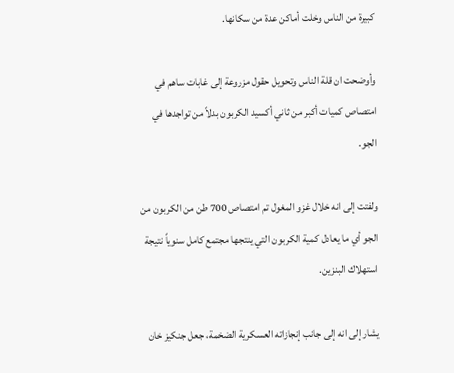كبيرة من الناس وخلت أماكن عدة من سكانها.

وأوضحت ان قلة الناس وتحويل حقول مزروعة إلى غابات ساهم في امتصاص كميات أكبر من ثاني أكسيد الكربون بدلاً من تواجدها في الجو.

ولفتت إلى انه خلال غزو المغول تم امتصاص 700 طن من الكربون من الجو أي ما يعادل كمية الكربون التي ينتجها مجتمع كامل سنوياً نتيجة استهلاك البنزين.

يشار إلى انه إلى جانب إنجازاته العسكرية الضخمة، جعل جنكيز خان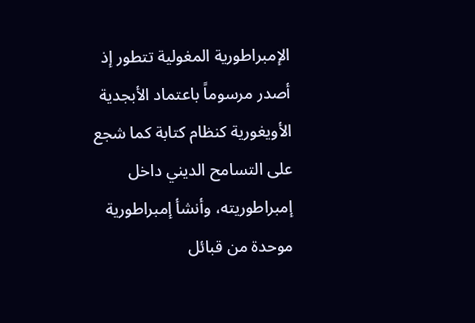الإمبراطورية المغولية تتطور إذ أصدر مرسوماً باعتماد الأبجدية الأويغورية كنظام كتابة كما شجع على التسامح الديني داخل إمبراطوريته، وأنشأ إمبراطورية موحدة من قبائل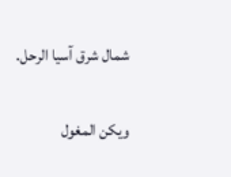شمال شرق آسيا الرحل.

ويكن المغول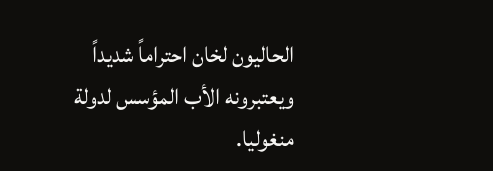الحاليون لخان احتراماً شديداً ويعتبرونه الأب المؤسس لدولة منغوليا.